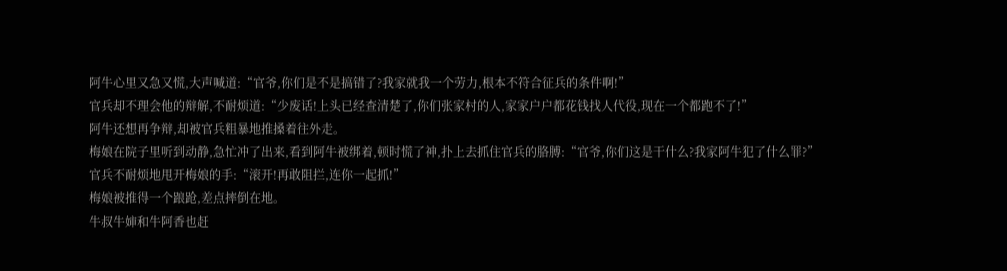阿牛心里又急又慌,大声喊道:“官爷,你们是不是搞错了?我家就我一个劳力,根本不符合征兵的条件啊!”
官兵却不理会他的辩解,不耐烦道:“少废话!上头已经查清楚了,你们张家村的人,家家户户都花钱找人代役,现在一个都跑不了!”
阿牛还想再争辩,却被官兵粗暴地推搡着往外走。
梅娘在院子里听到动静,急忙冲了出来,看到阿牛被绑着,顿时慌了神,扑上去抓住官兵的胳膊:“官爷,你们这是干什么?我家阿牛犯了什么罪?”
官兵不耐烦地甩开梅娘的手:“滚开!再敢阻拦,连你一起抓!”
梅娘被推得一个踉跄,差点摔倒在地。
牛叔牛婶和牛阿香也赶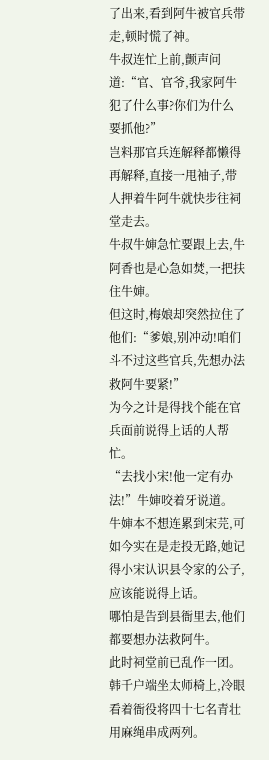了出来,看到阿牛被官兵带走,顿时慌了神。
牛叔连忙上前,颤声问道:“官、官爷,我家阿牛犯了什么事?你们为什么要抓他?”
岂料那官兵连解释都懒得再解释,直接一甩袖子,带人押着牛阿牛就快步往祠堂走去。
牛叔牛婶急忙要跟上去,牛阿香也是心急如焚,一把扶住牛婶。
但这时,梅娘却突然拉住了他们:“爹娘,别冲动!咱们斗不过这些官兵,先想办法救阿牛要紧!”
为今之计是得找个能在官兵面前说得上话的人帮忙。
“去找小宋!他一定有办法!”牛婶咬着牙说道。
牛婶本不想连累到宋芫,可如今实在是走投无路,她记得小宋认识县令家的公子,应该能说得上话。
哪怕是告到县衙里去,他们都要想办法救阿牛。
此时祠堂前已乱作一团。韩千户端坐太师椅上,冷眼看着衙役将四十七名青壮用麻绳串成两列。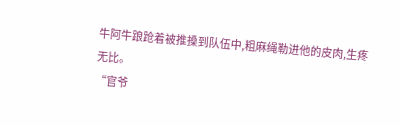牛阿牛踉跄着被推搡到队伍中,粗麻绳勒进他的皮肉,生疼无比。
“官爷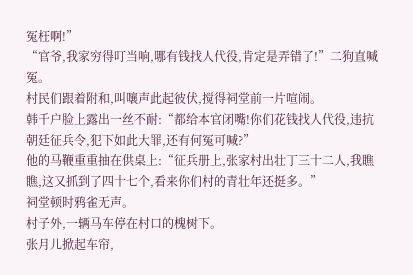冤枉啊!”
“官爷,我家穷得叮当响,哪有钱找人代役,肯定是弄错了!”二狗直喊冤。
村民们跟着附和,叫嚷声此起彼伏,搅得祠堂前一片喧闹。
韩千户脸上露出一丝不耐:“都给本官闭嘴!你们花钱找人代役,违抗朝廷征兵令,犯下如此大罪,还有何冤可喊?”
他的马鞭重重抽在供桌上:“征兵册上,张家村出壮丁三十二人,我瞧瞧,这又抓到了四十七个,看来你们村的青壮年还挺多。”
祠堂顿时鸦雀无声。
村子外,一辆马车停在村口的槐树下。
张月儿掀起车帘,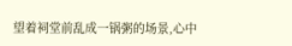望着祠堂前乱成一锅粥的场景,心中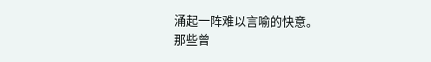涌起一阵难以言喻的快意。
那些曾